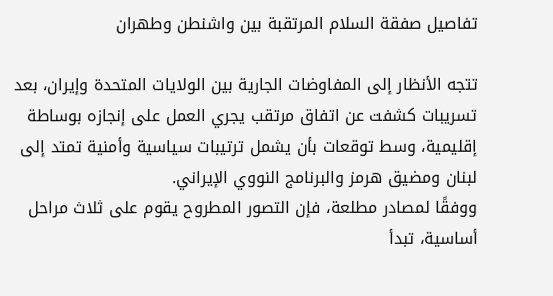تفاصيل صفقة السلام المرتقبة بين واشنطن وطهران

تتجه الأنظار إلى المفاوضات الجارية بين الولايات المتحدة وإيران، بعد تسريبات كشفت عن اتفاق مرتقب يجري العمل على إنجازه بوساطة إقليمية، وسط توقعات بأن يشمل ترتيبات سياسية وأمنية تمتد إلى لبنان ومضيق هرمز والبرنامج النووي الإيراني.
ووفقًا لمصادر مطلعة، فإن التصور المطروح يقوم على ثلاث مراحل أساسية، تبدأ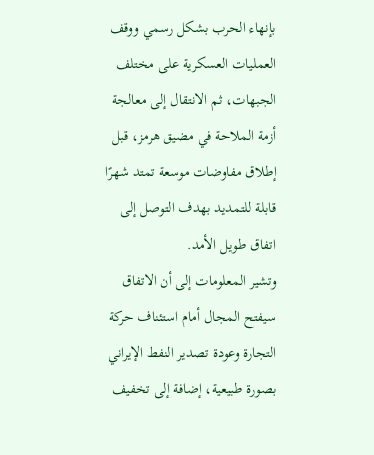بإنهاء الحرب بشكل رسمي ووقف العمليات العسكرية على مختلف الجبهات، ثم الانتقال إلى معالجة أزمة الملاحة في مضيق هرمز، قبل إطلاق مفاوضات موسعة تمتد شهرًا قابلة للتمديد بهدف التوصل إلى اتفاق طويل الأمد.
وتشير المعلومات إلى أن الاتفاق سيفتح المجال أمام استئناف حركة التجارة وعودة تصدير النفط الإيراني بصورة طبيعية، إضافة إلى تخفيف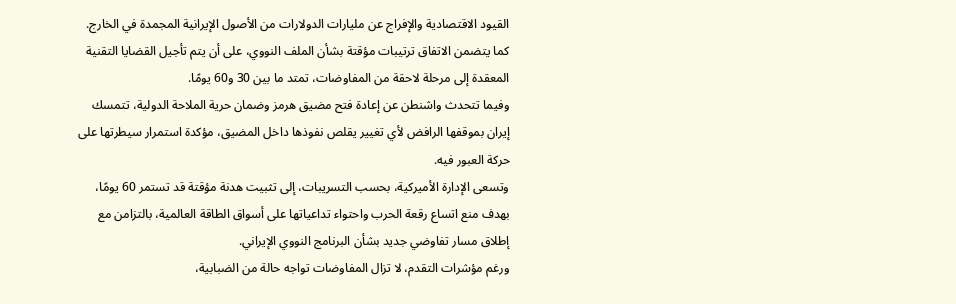القيود الاقتصادية والإفراج عن مليارات الدولارات من الأصول الإيرانية المجمدة في الخارج.
كما يتضمن الاتفاق ترتيبات مؤقتة بشأن الملف النووي، على أن يتم تأجيل القضايا التقنية المعقدة إلى مرحلة لاحقة من المفاوضات، تمتد ما بين 30 و60 يومًا.
وفيما تتحدث واشنطن عن إعادة فتح مضيق هرمز وضمان حرية الملاحة الدولية، تتمسك إيران بموقفها الرافض لأي تغيير يقلص نفوذها داخل المضيق، مؤكدة استمرار سيطرتها على حركة العبور فيه.
وتسعى الإدارة الأميركية، بحسب التسريبات، إلى تثبيت هدنة مؤقتة قد تستمر 60 يومًا، بهدف منع اتساع رقعة الحرب واحتواء تداعياتها على أسواق الطاقة العالمية، بالتزامن مع إطلاق مسار تفاوضي جديد بشأن البرنامج النووي الإيراني.
ورغم مؤشرات التقدم، لا تزال المفاوضات تواجه حالة من الضبابية،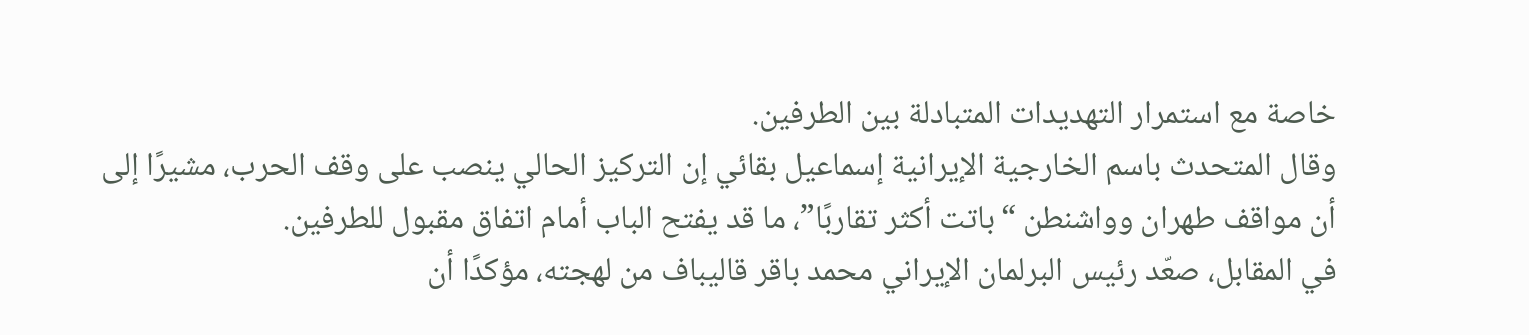خاصة مع استمرار التهديدات المتبادلة بين الطرفين.
وقال المتحدث باسم الخارجية الإيرانية إسماعيل بقائي إن التركيز الحالي ينصب على وقف الحرب، مشيرًا إلى أن مواقف طهران وواشنطن “باتت أكثر تقاربًا”، ما قد يفتح الباب أمام اتفاق مقبول للطرفين.
في المقابل، صعّد رئيس البرلمان الإيراني محمد باقر قاليباف من لهجته، مؤكدًا أن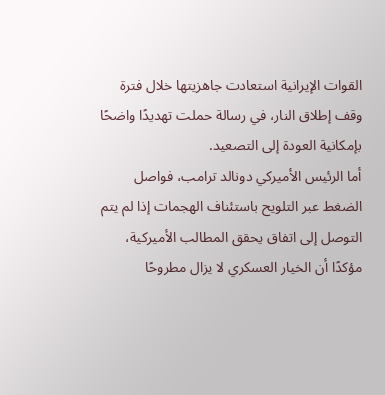القوات الإيرانية استعادت جاهزيتها خلال فترة وقف إطلاق النار، في رسالة حملت تهديدًا واضحًا بإمكانية العودة إلى التصعيد.
أما الرئيس الأميركي دونالد ترامب، فواصل الضغط عبر التلويح باستئناف الهجمات إذا لم يتم التوصل إلى اتفاق يحقق المطالب الأميركية، مؤكدًا أن الخيار العسكري لا يزال مطروحًا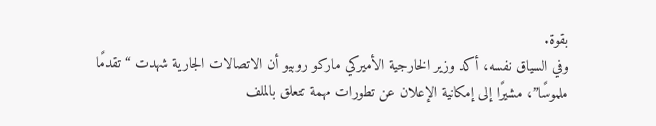بقوة.
وفي السياق نفسه، أكد وزير الخارجية الأميركي ماركو روبيو أن الاتصالات الجارية شهدت “تقدمًا ملموسًا”، مشيرًا إلى إمكانية الإعلان عن تطورات مهمة تتعلق بالملف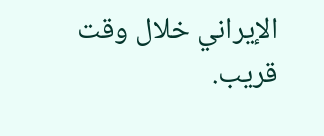الإيراني خلال وقت قريب.